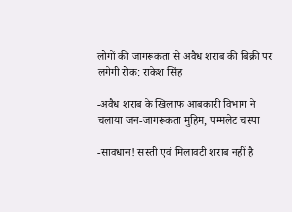लोगों की जागरूकता से अवैध शराब की बिक्री पर लगेगी रोक: राकेश सिंह

-अवैध शराब के खिलाफ आबकारी विभाग ने चलाया जन-जागरूकता मुहिम, पम्मलेट चस्पा

-सावधान! सस्ती एवं मिलावटी शराब नहीं है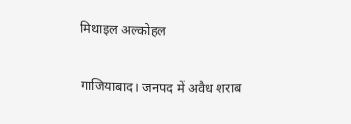मिथाइल अल्कोहल

गाजियाबाद। जनपद में अवैध शराब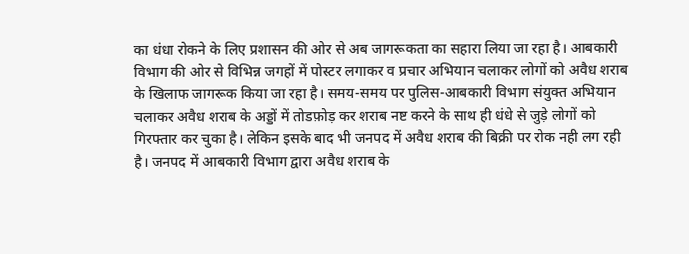का धंधा रोकने के लिए प्रशासन की ओर से अब जागरूकता का सहारा लिया जा रहा है। आबकारी विभाग की ओर से विभिन्न जगहों में पोस्टर लगाकर व प्रचार अभियान चलाकर लोगों को अवैध शराब के खिलाफ जागरूक किया जा रहा है। समय-समय पर पुलिस-आबकारी विभाग संयुक्त अभियान चलाकर अवैध शराब के अड्डों में तोडफ़ोड़ कर शराब नष्ट करने के साथ ही धंधे से जुड़े लोगों को गिरफ्तार कर चुका है। लेकिन इसके बाद भी जनपद में अवैध शराब की बिक्री पर रोक नही लग रही है। जनपद में आबकारी विभाग द्वारा अवैध शराब के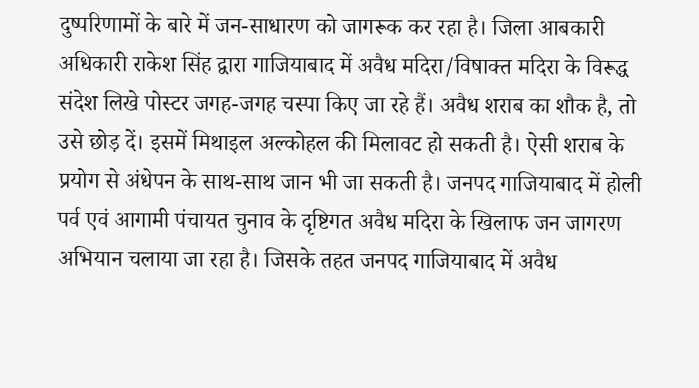दुष्परिणामों के बारे में जन-साधारण को जागरूक कर रहा है। जिला आबकारी अधिकारी राकेश सिंह द्वारा गाजियाबाद में अवैध मदिरा/विषाक्त मदिरा के विरूद्ध संदेश लिखे पोस्टर जगह-जगह चस्पा किए जा रहे हैं। अवैध शराब का शौक है, तो उसे छोड़ दें। इसमें मिथाइल अल्कोहल की मिलावट हो सकती है। ऐसी शराब के प्रयोग से अंधेपन के साथ-साथ जान भी जा सकती है। जनपद गाजियाबाद में होली पर्व एवं आगामी पंचायत चुनाव के दृष्टिगत अवैध मदिरा के खिलाफ जन जागरण अभियान चलाया जा रहा है। जिसके तहत जनपद गाजियाबाद में अवैध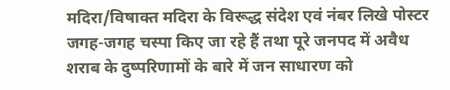मदिरा/विषाक्त मदिरा के विरूद्ध संदेश एवं नंबर लिखे पोस्टर जगह-जगह चस्पा किए जा रहे हैं तथा पूरे जनपद में अवैध शराब के दुष्परिणामों के बारे में जन साधारण को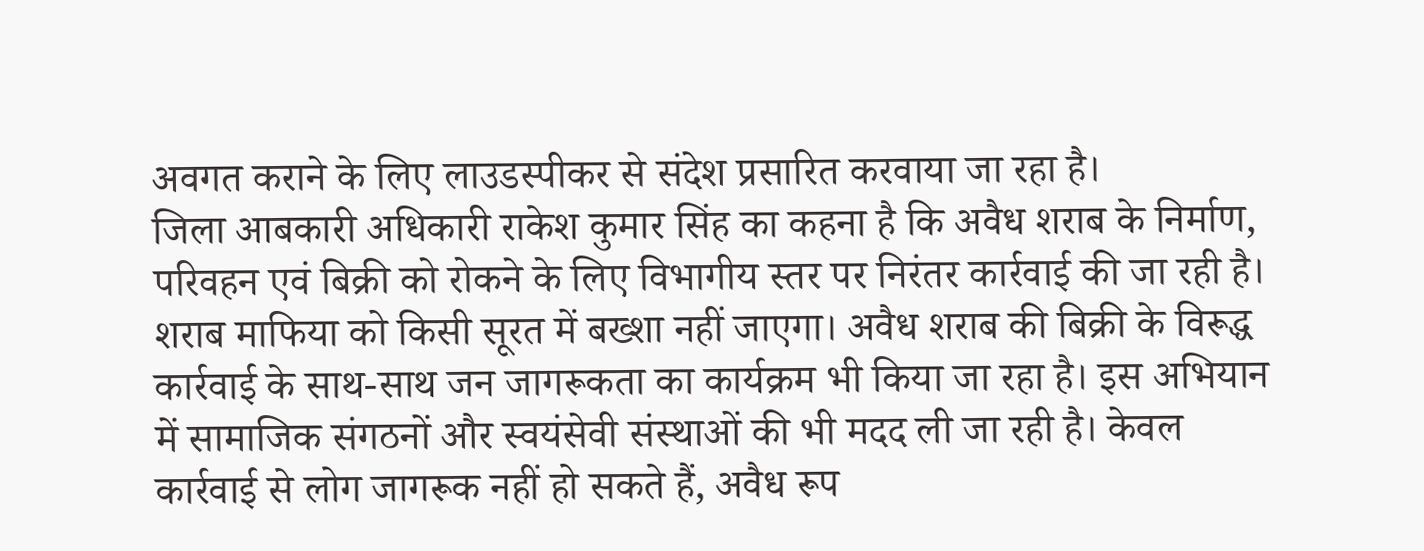अवगत कराने के लिए लाउडस्पीकर से संदेश प्रसारित करवाया जा रहा है।
जिला आबकारी अधिकारी राकेश कुमार सिंह का कहना है कि अवैध शराब के निर्माण, परिवहन एवं बिक्री को रोकने के लिए विभागीय स्तर पर निरंतर कार्रवाई की जा रही है। शराब माफिया को किसी सूरत में बख्शा नहीं जाएगा। अवैध शराब की बिक्री के विरूद्ध कार्रवाई के साथ-साथ जन जागरूकता का कार्यक्रम भी किया जा रहा है। इस अभियान में सामाजिक संगठनों और स्वयंसेवी संस्थाओं की भी मदद ली जा रही है। केवल कार्रवाई से लोग जागरूक नहीं हो सकते हैं, अवैध रूप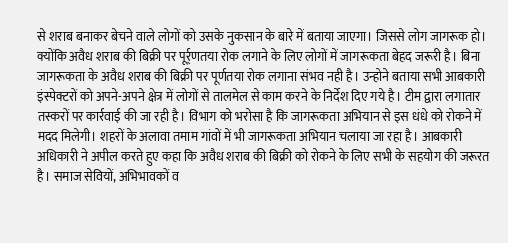से शराब बनाकर बेचने वाले लोगों को उसके नुकसान के बारे में बताया जाएगा। जिससे लोग जागरूक हो। क्योंकि अवैध शराब की बिक्री पर पूर्र्णतया रोक लगाने के लिए लोगों में जागरूकता बेहद जरूरी है। बिना जागरूकता के अवैध शराब की बिक्री पर पूर्णतया रोक लगाना संभव नही है। उन्होने बताया सभी आबकारी इंस्पेक्टरों को अपने-अपने क्षेत्र में लोगों से तालमेल से काम करने के निर्देश दिए गये है। टीम द्वारा लगातार तस्करों पर कार्रवाई की जा रही है। विभाग को भरोसा है कि जागरूकता अभियान से इस धंधे को रोकने में मदद मिलेगी। शहरों के अलावा तमाम गांवों में भी जागरूकता अभियान चलाया जा रहा है। आबकारी अधिकारी ने अपील करते हुए कहा कि अवैध शराब की बिक्री को रोकने के लिए सभी के सहयोग की जरूरत है। समाज सेवियों, अभिभावकों व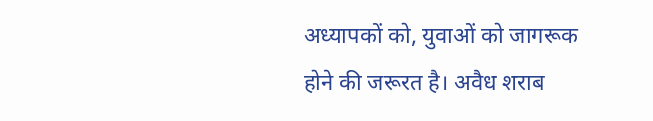अध्यापकों को, युवाओं को जागरूक होने की जरूरत है। अवैध शराब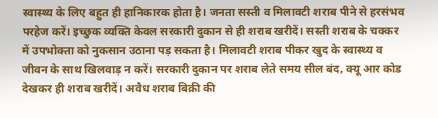स्वास्थ्य के लिए बहुत ही हानिकारक होता है। जनता सस्ती व मिलावटी शराब पीने से हरसंभव परहेज करें। इच्छुक व्यक्ति केवल सरकारी दुकान से ही शराब खरीदें। सस्ती शराब के चक्कर में उपभोक्ता को नुकसान उठाना पड़ सकता है। मिलावटी शराब पीकर खुद के स्वास्थ्य व जीवन के साथ खिलवाड़ न करें। सरकारी दुकान पर शराब लेते समय सील बंद, क्यू आर कोड देखकर ही शराब खरीदें। अवैध शराब बिक्री की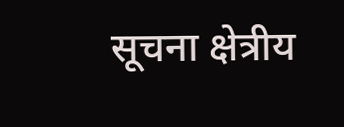सूचना क्षेत्रीय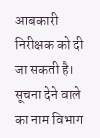आबकारी निरीक्षक को दी जा सकती है। सूचना देने वाले का नाम विभाग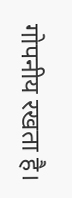गोपनीय रखता है।